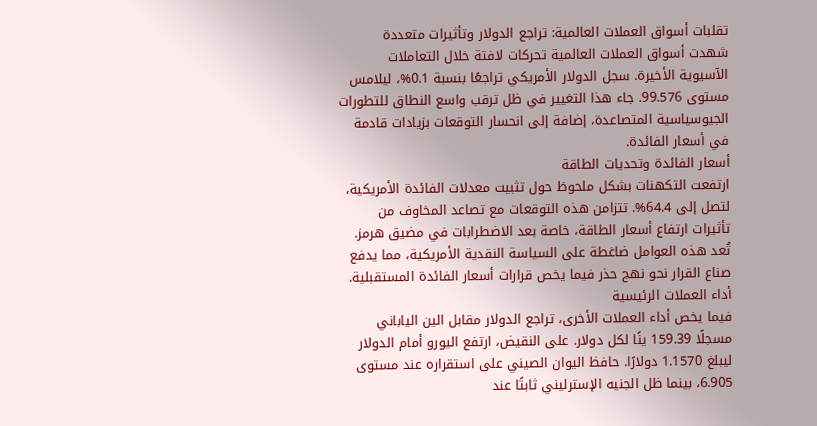تقلبات أسواق العملات العالمية: تراجع الدولار وتأثيرات متعددة
شهدت أسواق العملات العالمية تحركات لافتة خلال التعاملات الآسيوية الأخيرة. سجل الدولار الأمريكي تراجعًا بنسبة 0.1%، ليلامس مستوى 99.576. جاء هذا التغيير في ظل ترقب واسع النطاق للتطورات الجيوسياسية المتصاعدة، إضافة إلى انحسار التوقعات بزيادات قادمة في أسعار الفائدة.
أسعار الفائدة وتحديات الطاقة
ارتفعت التكهنات بشكل ملحوظ حول تثبيت معدلات الفائدة الأمريكية، لتصل إلى 64.4%. تتزامن هذه التوقعات مع تصاعد المخاوف من تأثيرات ارتفاع أسعار الطاقة، خاصة بعد الاضطرابات في مضيق هرمز. تُعد هذه العوامل ضاغطة على السياسة النقدية الأمريكية، مما يدفع صناع القرار نحو نهج حذر فيما يخص قرارات أسعار الفائدة المستقبلية.
أداء العملات الرئيسية
فيما يخص أداء العملات الأخرى، تراجع الدولار مقابل الين الياباني مسجلًا 159.39 ينًا لكل دولار. على النقيض، ارتفع اليورو أمام الدولار ليبلغ 1.1570 دولارًا. حافظ اليوان الصيني على استقراره عند مستوى 6.905، بينما ظل الجنيه الإسترليني ثابتًا عند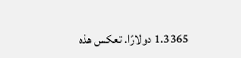1.3365 دولارًا. تعكس هذه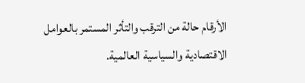الأرقام حالة من الترقب والتأثر المستمر بالعوامل الاقتصادية والسياسية العالمية.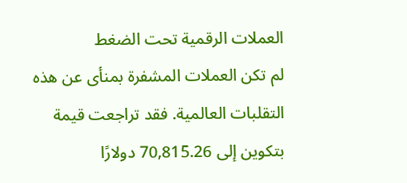العملات الرقمية تحت الضغط
لم تكن العملات المشفرة بمنأى عن هذه التقلبات العالمية. فقد تراجعت قيمة بتكوين إلى 70,815.26 دولارًا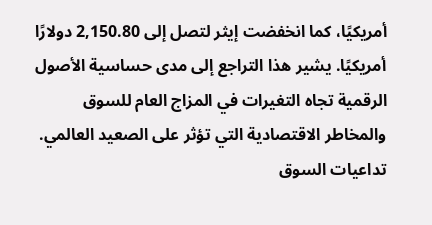أمريكيًا، كما انخفضت إيثر لتصل إلى 2,150.80 دولارًا أمريكيًا. يشير هذا التراجع إلى مدى حساسية الأصول الرقمية تجاه التغيرات في المزاج العام للسوق والمخاطر الاقتصادية التي تؤثر على الصعيد العالمي.
تداعيات السوق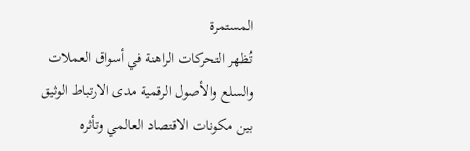المستمرة
تُظهر التحركات الراهنة في أسواق العملات والسلع والأصول الرقمية مدى الارتباط الوثيق بين مكونات الاقتصاد العالمي وتأثره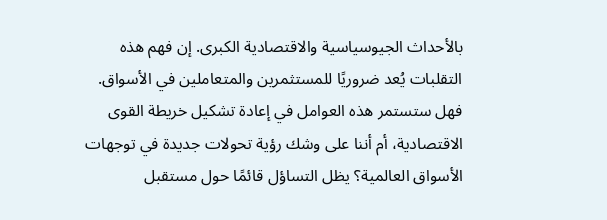بالأحداث الجيوسياسية والاقتصادية الكبرى. إن فهم هذه التقلبات يُعد ضروريًا للمستثمرين والمتعاملين في الأسواق. فهل ستستمر هذه العوامل في إعادة تشكيل خريطة القوى الاقتصادية، أم أننا على وشك رؤية تحولات جديدة في توجهات الأسواق العالمية؟ يظل التساؤل قائمًا حول مستقبل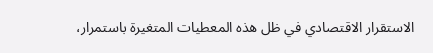الاستقرار الاقتصادي في ظل هذه المعطيات المتغيرة باستمرار،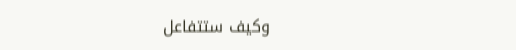وكيف ستتفاعل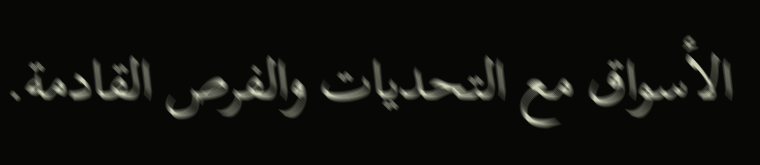الأسواق مع التحديات والفرص القادمة.